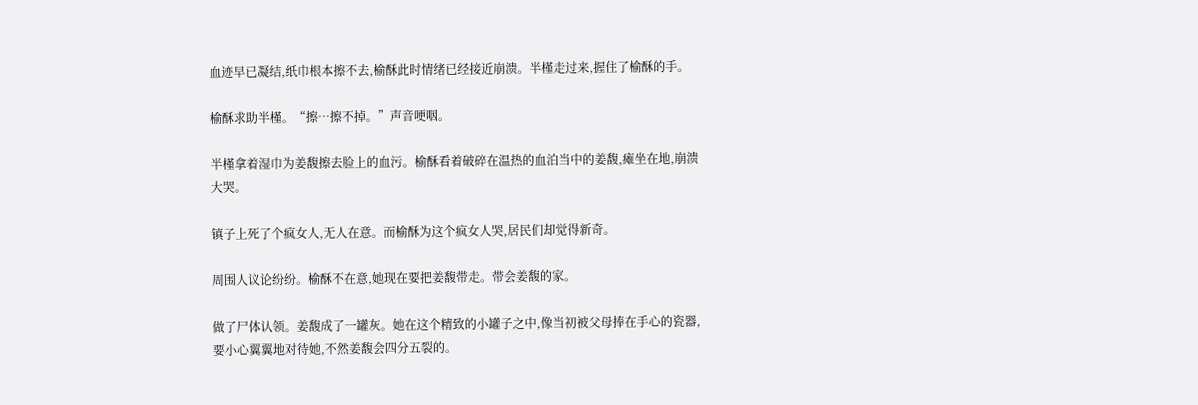血迹早已凝结,纸巾根本擦不去,榆酥此时情绪已经接近崩溃。半槿走过来,握住了榆酥的手。

榆酥求助半槿。“擦…擦不掉。”声音哽咽。

半槿拿着湿巾为姜馥擦去脸上的血污。榆酥看着破碎在温热的血泊当中的姜馥,瘫坐在地,崩溃大哭。

镇子上死了个疯女人,无人在意。而榆酥为这个疯女人哭,居民们却觉得新奇。

周围人议论纷纷。榆酥不在意,她现在要把姜馥带走。带会姜馥的家。

做了尸体认领。姜馥成了一罐灰。她在这个精致的小罐子之中,像当初被父母捧在手心的瓷器,要小心翼翼地对待她,不然姜馥会四分五裂的。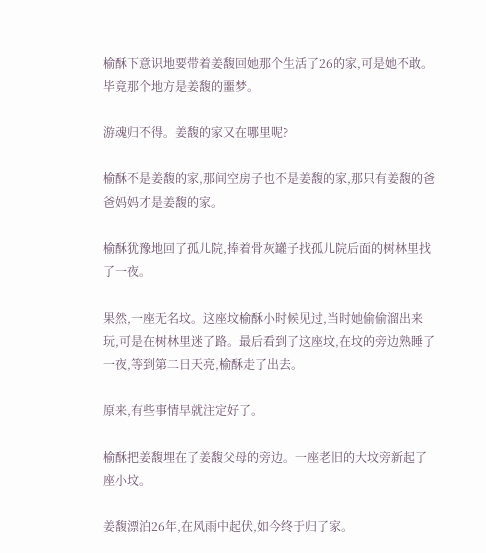榆酥下意识地要带着姜馥回她那个生活了26的家,可是她不敢。毕竟那个地方是姜馥的噩梦。

游魂归不得。姜馥的家又在哪里呢?

榆酥不是姜馥的家,那间空房子也不是姜馥的家,那只有姜馥的爸爸妈妈才是姜馥的家。

榆酥犹豫地回了孤儿院,捧着骨灰罐子找孤儿院后面的树林里找了一夜。

果然,一座无名坟。这座坟榆酥小时候见过,当时她偷偷溜出来玩,可是在树林里迷了路。最后看到了这座坟,在坟的旁边熟睡了一夜,等到第二日天亮,榆酥走了出去。

原来,有些事情早就注定好了。

榆酥把姜馥埋在了姜馥父母的旁边。一座老旧的大坟旁新起了座小坟。

姜馥漂泊26年,在风雨中起伏,如今终于归了家。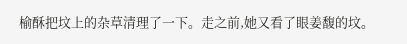榆酥把坟上的杂草清理了一下。走之前,她又看了眼姜馥的坟。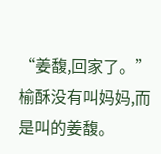“姜馥,回家了。”榆酥没有叫妈妈,而是叫的姜馥。